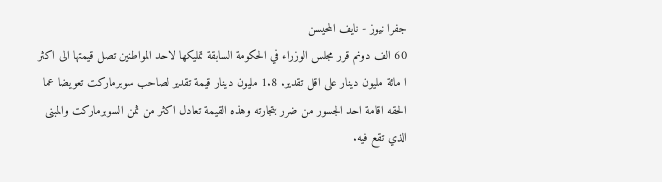جفرا نيوز - نايف المحيسن
60 الف دونم قرر مجلس الوزراء في الحكومة السابقة تمليكها لاحد المواطنين تصل قيمتها الى اكثر ا مائة مليون دينار على اقل تقدير. 1.8 مليون دينار قيمة تقدير لصاحب سوبرماركت تعويضا عما الحقه اقامة احد الجسور من ضرر بتجارته وهذه القيمة تعادل اكثر من ثمن السوبرماركت والمبنى الذي تقع فيه.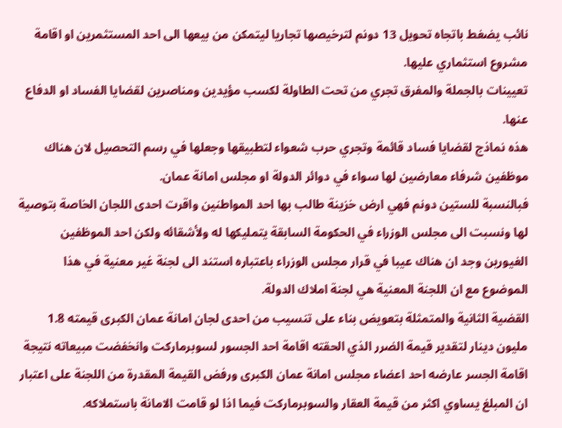نائب يضغط باتجاه تحويل 13 دونم لترخيصها تجاريا ليتمكن من بيعها الى احد المستثمرين او اقامة مشروع استثماري عليها.
تعيينات بالجملة والمفرق تجري من تحت الطاولة لكسب مؤيدين ومناصرين لقضايا الفساد او الدفاع عنها.
هذه نماذج لقضايا فساد قائمة وتجري حرب شعواء لتطبيقها وجعلها في رسم التحصيل لان هناك موظفين شرفاء معارضين لها سواء في دوائر الدولة او مجلس امانة عمان.
فبالنسبة للستين دونم فهي ارض خزينة طالب بها احد المواطنين واقرت احدى اللجان الخاصة بتوصية لها ونسبت الى مجلس الوزراء في الحكومة السابقة يتمليكها له ولأشقائه ولكن احد الموظفين الغيورين وجد ان هناك عيبا في قرار مجلس الوزراء باعتباره استند الى لجنة غير معنية في هذا الموضوع مع ان اللجنة المعنية هي لجنة املاك الدولة.
القضية الثانية والمتمثلة بتعويض بناء على تنسيب من احدى لجان امانة عمان الكبرى قيمته 1.8 مليون دينار لتقدير قيمة الضرر الذي الحقته اقامة احد الجسور لسوبرماركت وانخفضت مبيعاته نتيجة اقامة الجسر عارضه احد اعضاء مجلس امانة عمان الكبرى ورفض القيمة المقدرة من اللجنة على اعتبار ان المبلغ يساوي اكثر من قيمة العقار والسوبرماركت فيما اذا لو قامت الامانة باستملاكه.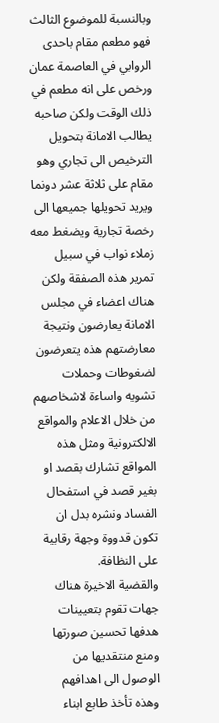وبالنسبة للموضوع الثالث فهو مطعم مقام باحدى الروابي في العاصمة عمان ورخص على انه مطعم في ذلك الوقت ولكن صاحبه يطالب الامانة بتحويل الترخيص الى تجاري وهو مقام على ثلاثة عشر دونما ويريد تحويلها جميعها الى رخصة تجارية ويضغط معه زملاء نواب في سبيل تمرير هذه الصفقة ولكن هناك اعضاء في مجلس الامانة يعارضون ونتيجة معارضتهم هذه يتعرضون لضغوطات وحملات تشويه واساءة لاشخاصهم من خلال الاعلام والمواقع الالكترونية ومثل هذه المواقع تشارك بقصد او بغير قصد في استفحال الفساد ونشره بدل ان تكون قدووة وجهة رقابية على النظافة.
والقضية الاخيرة هناك جهات تقوم بتعيينات هدفها تحسين صورتها ومنع منتقديها من الوصول الى اهدافهم وهذه تأخذ طابع ابناء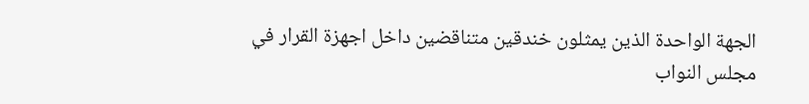الجهة الواحدة الذين يمثلون خندقين متناقضين داخل اجهزة القرار في مجلس النواب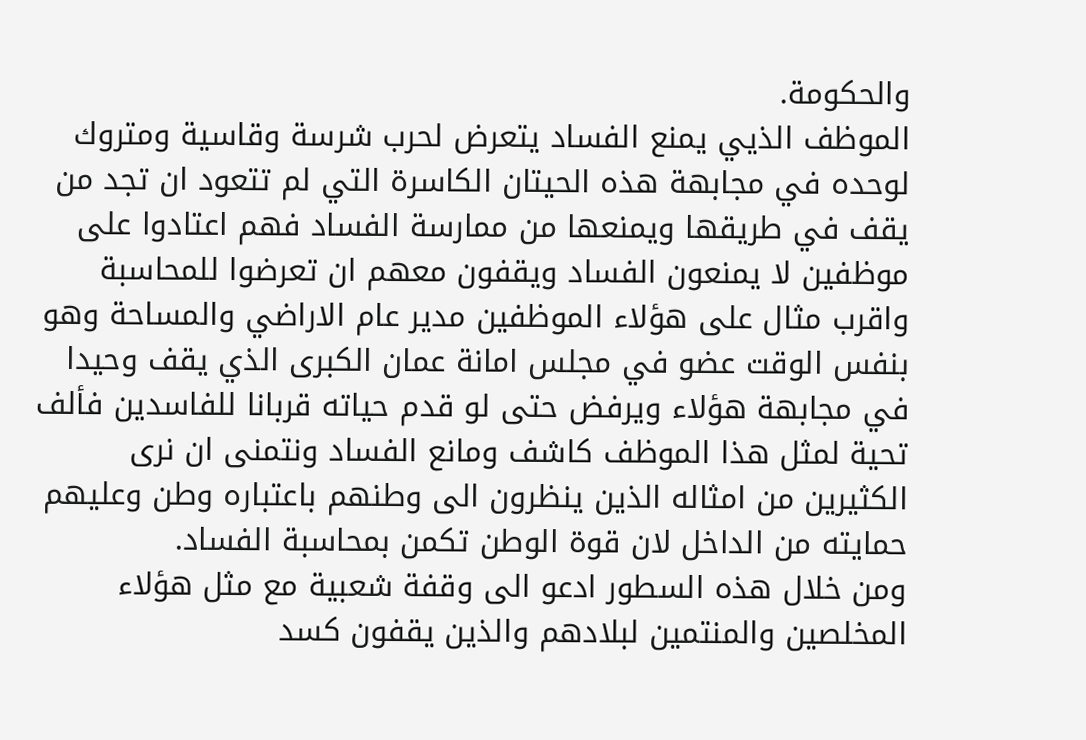والحكومة.
الموظف الذيي يمنع الفساد يتعرض لحرب شرسة وقاسية ومتروك لوحده في مجابهة هذه الحيتان الكاسرة التي لم تتعود ان تجد من يقف في طريقها ويمنعها من ممارسة الفساد فهم اعتادوا على موظفين لا يمنعون الفساد ويقفون معهم ان تعرضوا للمحاسبة واقرب مثال على هؤلاء الموظفين مدير عام الاراضي والمساحة وهو بنفس الوقت عضو في مجلس امانة عمان الكبرى الذي يقف وحيدا في مجابهة هؤلاء ويرفض حتى لو قدم حياته قربانا للفاسدين فألف تحية لمثل هذا الموظف كاشف ومانع الفساد ونتمنى ان نرى الكثيرين من امثاله الذين ينظرون الى وطنهم باعتباره وطن وعليهم حمايته من الداخل لان قوة الوطن تكمن بمحاسبة الفساد.
ومن خلال هذه السطور ادعو الى وقفة شعبية مع مثل هؤلاء المخلصين والمنتمين لبلادهم والذين يقفون كسد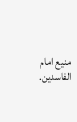منيع امام الفاسدين.